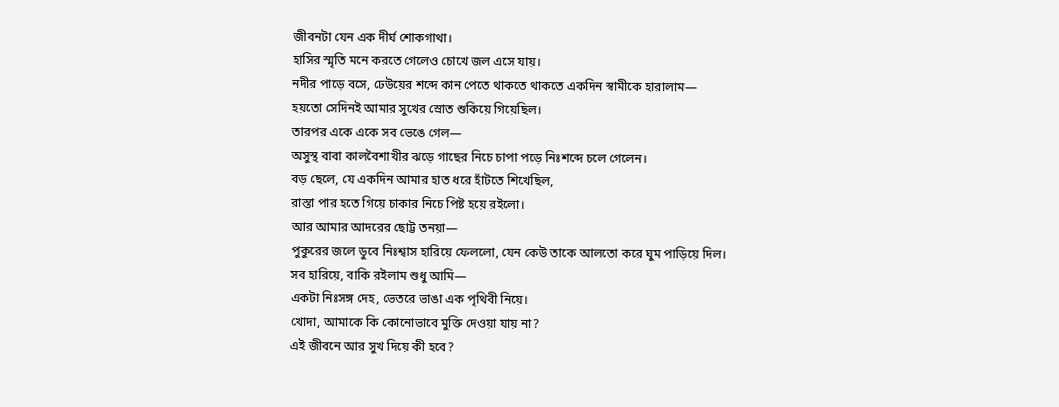জীবনটা যেন এক দীর্ঘ শোকগাথা।
হাসির স্মৃতি মনে করতে গেলেও চোখে জল এসে যায়।
নদীর পাড়ে বসে, ঢেউয়ের শব্দে কান পেতে থাকতে থাকতে একদিন স্বামীকে হারালাম—
হয়তো সেদিনই আমার সুখের স্রোত শুকিয়ে গিয়েছিল।
তারপর একে একে সব ভেঙে গেল—
অসুস্থ বাবা কালবৈশাখীর ঝড়ে গাছের নিচে চাপা পড়ে নিঃশব্দে চলে গেলেন।
বড় ছেলে, যে একদিন আমার হাত ধরে হাঁটতে শিখেছিল,
রাস্তা পার হতে গিয়ে চাকার নিচে পিষ্ট হয়ে রইলো।
আর আমার আদরের ছোট্ট তনয়া—
পুকুরের জলে ডুবে নিঃশ্বাস হারিয়ে ফেললো, যেন কেউ তাকে আলতো করে ঘুম পাড়িয়ে দিল।
সব হারিয়ে, বাকি রইলাম শুধু আমি—
একটা নিঃসঙ্গ দেহ, ভেতরে ভাঙা এক পৃথিবী নিয়ে।
খোদা, আমাকে কি কোনোভাবে মুক্তি দেওয়া যায় না?
এই জীবনে আর সুখ দিয়ে কী হবে?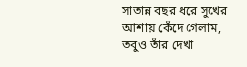সাতান্ন বছর ধরে সুখের আশায় কেঁদে গেলাম, তবুও তাঁর দেখা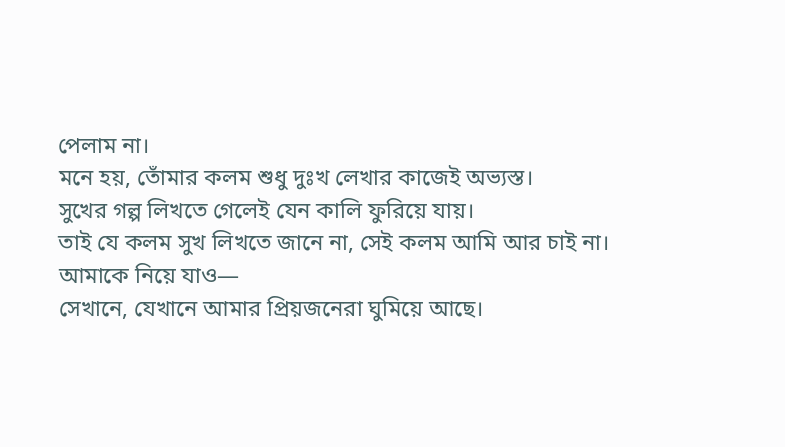পেলাম না।
মনে হয়, তোঁমার কলম শুধু দুঃখ লেখার কাজেই অভ্যস্ত।
সুখের গল্প লিখতে গেলেই যেন কালি ফুরিয়ে যায়।
তাই যে কলম সুখ লিখতে জানে না, সেই কলম আমি আর চাই না।
আমাকে নিয়ে যাও—
সেখানে, যেখানে আমার প্রিয়জনেরা ঘুমিয়ে আছে।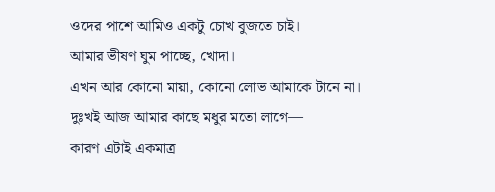ওদের পাশে আমিও একটু চোখ বুজতে চাই।
আমার ভীষণ ঘুম পাচ্ছে, খোদা।
এখন আর কোনো মায়া, কোনো লোভ আমাকে টানে না।
দুঃখই আজ আমার কাছে মধুর মতো লাগে—
কারণ এটাই একমাত্র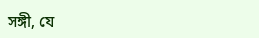সঙ্গী, যে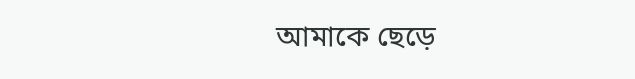আমাকে ছেড়ে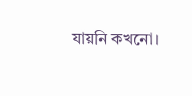যায়নি কখনো।